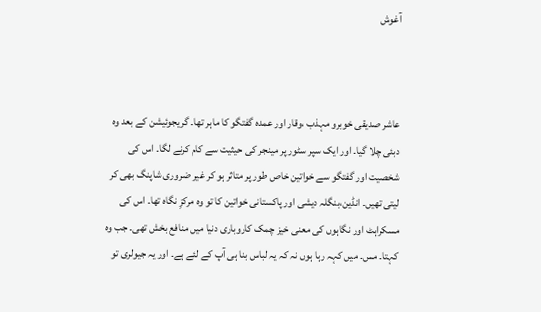آغوش



عاشر صدیقی خوبرو مہذب ،وقار اور عمدہ گفتگو کا ماہر تھا۔ گریجوئیشن کے بعد وہ دبئی چلا گیا۔ اور ایک سپر سٹور پر مینجر کی حیثیت سے کام کرنے لگا۔ اس کی شخصیت اور گفتگو سے خواتین خاص طور پر متاثر ہو کر غیر ضروری شاپنگ بھی کر لیتی تھیں۔ انڈین،بنگلہ دیشی اور پاکستانی خواتین کا تو وہ مرکزِ نگاہ تھا۔ اس کی مسکراہٹ اور نگاہوں کی معنی خیز چمک کاروباری دنیا میں منافع بخش تھی۔ جب وہ کہتا۔ مس۔ میں کہہ رہا ہوں نہ کہ یہ لباس بنا ہی آپ کے لئے ہے۔ اور یہ جیولری تو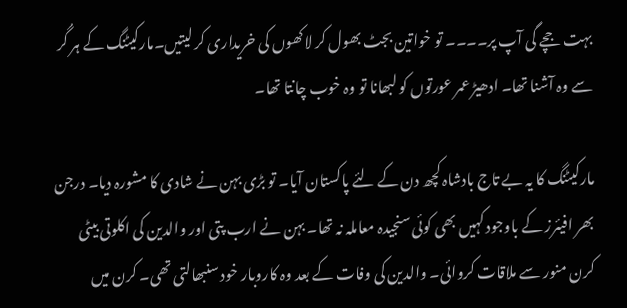بہت جچے گی آپ پر۔۔۔۔ تو خواتین بجٹ بھول کر لاکھوں کی خریداری کر لیتیں۔مارکیٹنگ کے ہر گُر سے وہ آشنا تھا۔ ادھیڑ عمر عورتوں کو لبھانا تو وہ خوب چانتا تھا۔

مارکیٹنگ کا یہ بے تاج بادشاہ کچھ دن کے لئے پاکستان آیا۔ تو بڑی بہن نے شادی کا مشورہ دیا۔ درجن بھر افیئرز کے باوجود کہیں بھی کوئی سنجیدہ معاملہ نہ تھا۔ بہن نے ارب پتی اور والدین کی اکلوتی بیٹی کرن منور سے ملاقات کروائی۔ والدین کی وفات کے بعد وہ کاروبار خود سنبھالتی تھی۔ کرن میں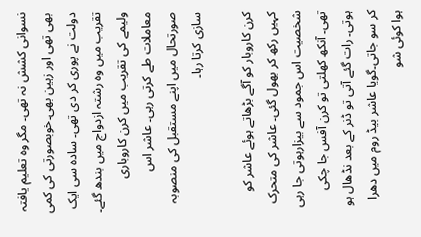نسوانی کشش نہ تھی۔ مگر وہ تعلیم یافتہ بھی تھی اور زہین بھی۔خوبصورتی کی کمی دولت نے پوری کر دی تھی۔ سادہ سی ایک تقریب میں وہ رشتہ ازدواج میں بندھ گئے۔ ولیمے کی تقریب میں کرن کاروباری معاملات طے کرتی رہی۔ عاشر اس صورتحال میں اپنے مستقبل کی منصوبہ سازی کرتا رہا۔

کرن کاروبار کو آگے بڑھاتے ہوئے عاشر کو کہیں رکھ کر بھول گئی۔ عاشر کی متحرک شخصیت اس جمود سے بیزارہوتی جا رہی تھی۔ آنکھ کھلتی تو کرن آفس جا چکی ہوتی۔ رات گئے آتی تو ڈنر کے بعد نڈھال ہو کر سو جاتی۔گویا عاشر بیڈ روم میں دھرا ہوا کوئی شو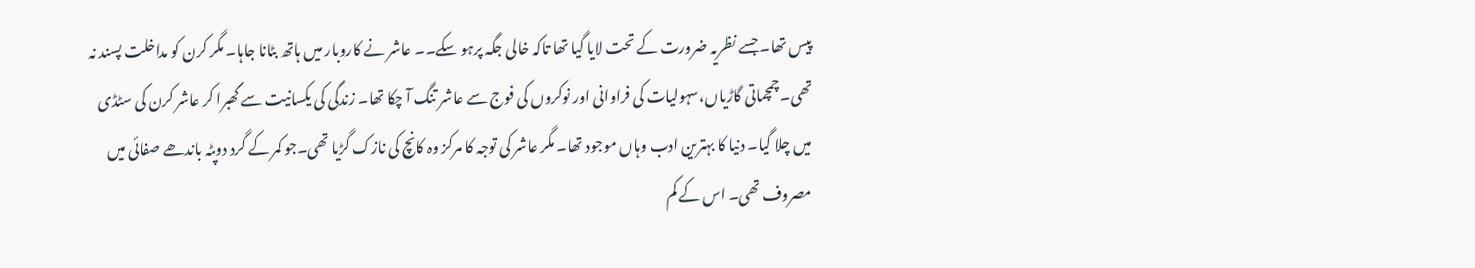پیس تھا۔ جسے نظریہ ضرورت کے تحت لایا گیا تھا تاکہ خالی جگہ پرہو سکے۔۔ عاشر نے کاروبار میں ہاتھ بٹانا جاہا۔ مگر کرن کو مداخلت پسند نہ تھی۔چمچماتی گاڑیاں،سہولیات کی فراوانی اور نوکروں کی فوج سے عاشر تنگ آ چکا تھا۔ زندگی کی یکسانیت سے گھبرا کر عاشر کرن کی سٹڈی میں چلا گیا۔ دنیا کا بہترین ادب وہاں موجود تھا۔ مگر عاشر کی توجہ کا مرکز وہ کانچ کی نازک گڑیا تھی۔جو کمر کے گرد دوپٹہ باندھے صفائی میں مصروف تھی۔ اس کے کم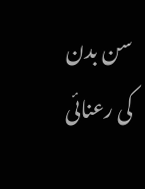سن بدن کی رعنائی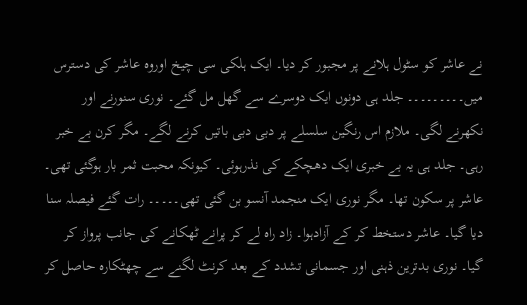نے عاشر کو سٹول ہلانے پر مجبور کر دیا۔ ایک ہلکی سی چیخ اوروہ عاشر کی دسترس میں۔۔۔۔۔۔۔۔۔ جلد ہی دونوں ایک دوسرے سے گھل مل گئے۔ نوری سنورنے اور نکھرنے لگی۔ ملازم اس رنگین سلسلے پر دبی دبی باتیں کرنے لگے۔ مگر کرن بے خبر رہی۔ جلد ہی یہ بے خبری ایک دھچکے کی نذرہوئی۔ کیونکہ محبت ثمر بار ہوگئی تھی۔ عاشر پر سکون تھا۔ مگر نوری ایک منجمد آنسو بن گئی تھی۔۔۔۔۔ رات گئے فیصلہ سنا دیا گیا۔ عاشر دستخط کر کے آزادہوا۔ زاد راہ لے کر پرانے ٹھکانے کی جانب پرواز کر گیا۔ نوری بدترین ذہنی اور جسمانی تشدد کے بعد کرنٹ لگنے سے چھٹکارہ حاصل کر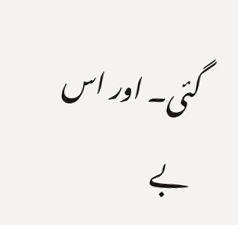گئی۔ اور اس بے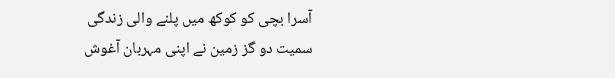آسرا بچی کو کوکھ میں پلنے والی زندگی سمیت دو گز زمین نے اپنی مہربان آغوش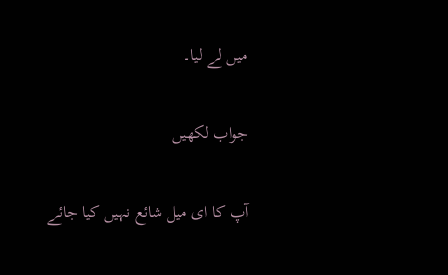میں لے لیا۔

جواب لکھیں

آپ کا ای میل شائع نہیں کیا جائے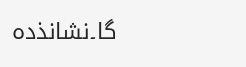گا۔نشانذدہ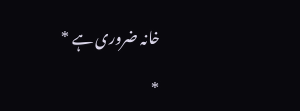خانہ ضروری ہے *

*